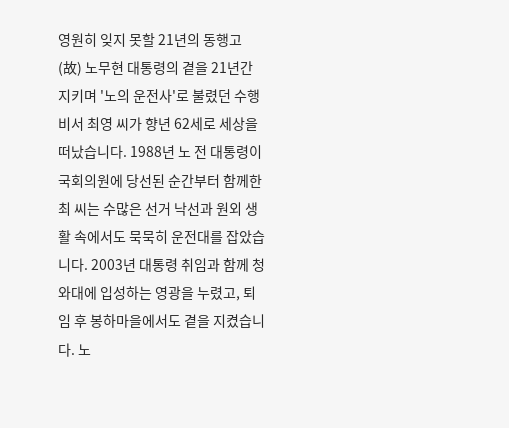영원히 잊지 못할 21년의 동행고(故) 노무현 대통령의 곁을 21년간 지키며 '노의 운전사'로 불렸던 수행비서 최영 씨가 향년 62세로 세상을 떠났습니다. 1988년 노 전 대통령이 국회의원에 당선된 순간부터 함께한 최 씨는 수많은 선거 낙선과 원외 생활 속에서도 묵묵히 운전대를 잡았습니다. 2003년 대통령 취임과 함께 청와대에 입성하는 영광을 누렸고, 퇴임 후 봉하마을에서도 곁을 지켰습니다. 노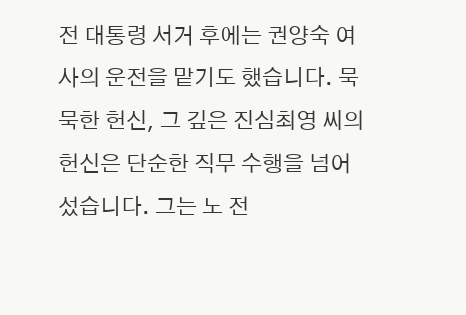전 대통령 서거 후에는 권양숙 여사의 운전을 맡기도 했습니다. 묵묵한 헌신, 그 깊은 진심최영 씨의 헌신은 단순한 직무 수행을 넘어섰습니다. 그는 노 전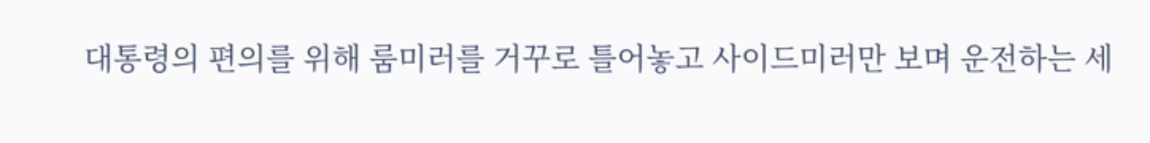대통령의 편의를 위해 룸미러를 거꾸로 틀어놓고 사이드미러만 보며 운전하는 세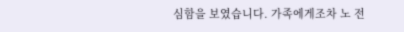심함을 보였습니다. 가족에게조차 노 전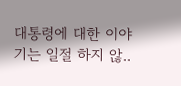대통령에 대한 이야기는 일절 하지 않..